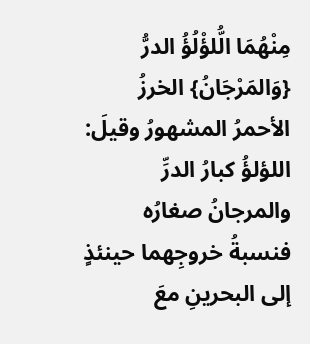مِنْهُمَا الُّلؤْلُؤُ الدرُّ {وَالمَرْجَانُ} الخرزُ الأحمرُ المشهورُ وقيلَ: اللؤلؤُ كبارُ الدرِّ والمرجانُ صغارُه فنسبةُ خروجِهما حينئذٍ إلى البحرينِ معَ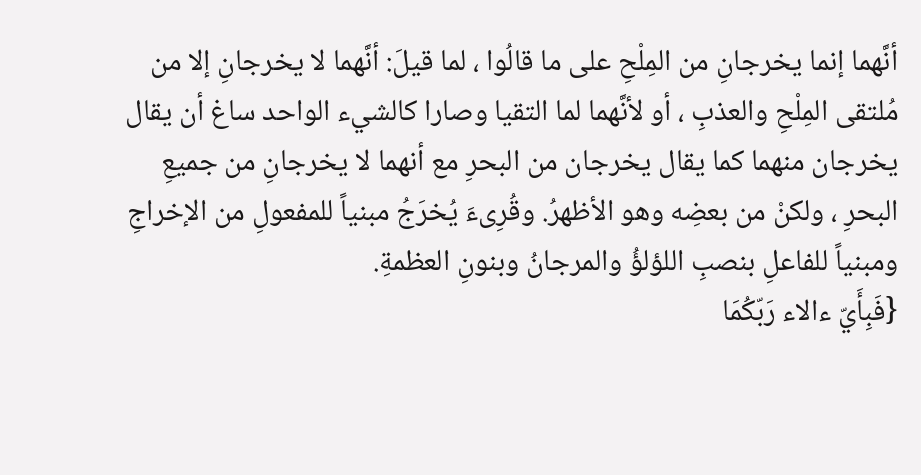أنَّهما إنما يخرجانِ من المِلْحِ على ما قالُوا ، لما قيلَ: أنَّهما لا يخرجانِ إلا من مُلتقى المِلْحِ والعذبِ ، أو لأنَّهما لما التقيا وصارا كالشيء الواحد ساغ أن يقال يخرجان منهما كما يقال يخرجان من البحرِ مع أنهما لا يخرجانِ من جميعِ البحرِ ، ولكنْ من بعضِه وهو الأظهرُ. وقُرِىءَ يُخرَجُ مبنياً للمفعولِ من الإخراجِ ومبنياً للفاعلِ بنصبِ اللؤلؤُ والمرجانُ وبنونِ العظمةِ.
{فَبِأَيّ ءالاء رَبّكُمَا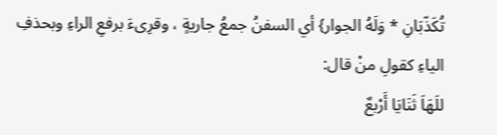تُكَذّبَانِ * وَلَهُ الجوار} أي السفنُ جمعُ جاريةٍ ، وقرِىءَ برفعِ الراءِ وبحذفِ الياءِ كقولِ منْ قال:
للَهَاَ ثَنَايَا أَرْبعٌ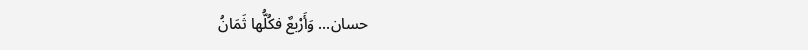حسان... وَأَرْبعٌ فكُلُّها ثَمَانُ